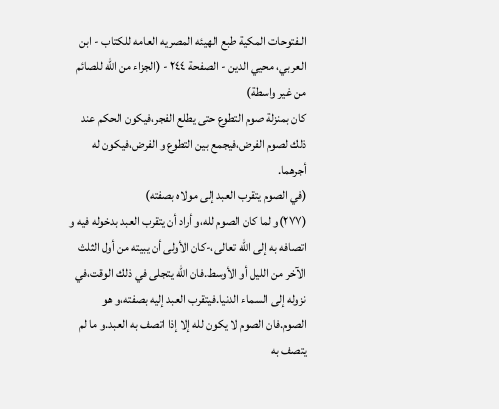الـفتوحات المکية طبع الهيئه المصريه العامه للکتاب - ابن العربي، محيي الدين - الصفحة ٢٤٤ - (الجزاء من اللّٰه للصائم من غير واسطة)
كان بمنزلة صوم التطوع حتى يطلع الفجر،فيكون الحكم عند ذلك لصوم الفرض،فيجمع بين التطوع و الفرض،فيكون له أجرهما.
(في الصوم يتقرب العبد إلى مولاه بصفته)
(٢٧٧)و لما كان الصوم لله،و أراد أن يتقرب العبد بدخوله فيه و اتصافه به إلى اللّٰه تعالى،-كان الأولى أن يبيته من أول الثلث الآخر من الليل أو الأوسط.فان اللّٰه يتجلى في ذلك الوقت،في نزوله إلى السماء الدنيا.فيتقرب العبد إليه بصفته،و هو الصوم.فان الصوم لا يكون لله إلا إذا اتصف به العبد.و ما لم يتصف به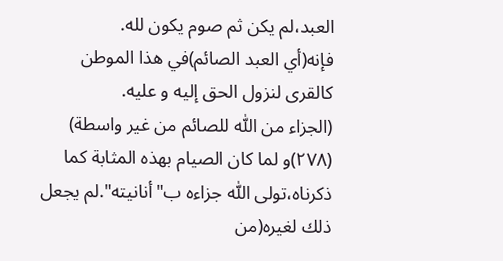العبد،لم يكن ثم صوم يكون لله.
فإنه(أي العبد الصائم)في هذا الموطن كالقرى لنزول الحق إليه و عليه.
(الجزاء من اللّٰه للصائم من غير واسطة)
(٢٧٨)و لما كان الصيام بهذه المثابة كما ذكرناه،تولى اللّٰه جزاءه ب"أنانيته".لم يجعل ذلك لغيره(من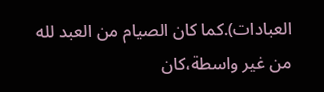العبادات).كما كان الصيام من العبد لله من غير واسطة،كان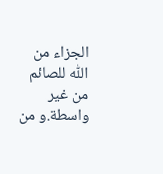الجزاء من اللّٰه للصائم من غير واسطة.و من